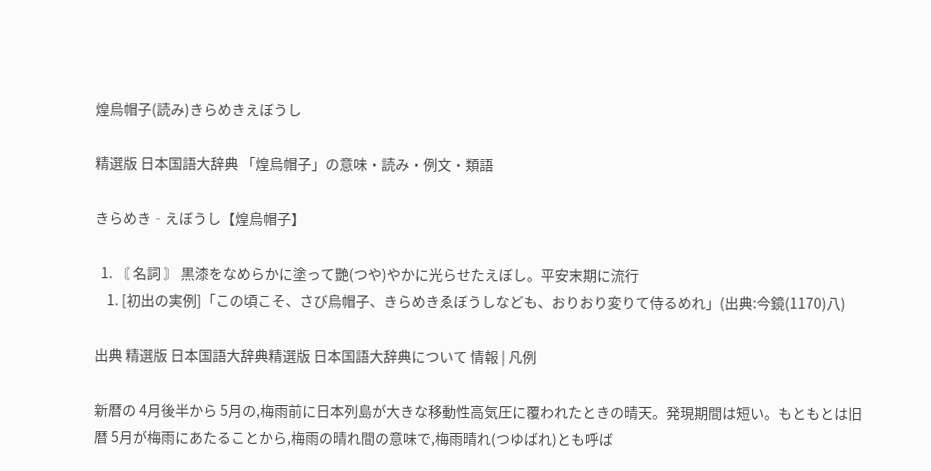煌烏帽子(読み)きらめきえぼうし

精選版 日本国語大辞典 「煌烏帽子」の意味・読み・例文・類語

きらめき‐えぼうし【煌烏帽子】

  1. 〘 名詞 〙 黒漆をなめらかに塗って艷(つや)やかに光らせたえぼし。平安末期に流行
    1. [初出の実例]「この頃こそ、さび烏帽子、きらめきゑぼうしなども、おりおり変りて侍るめれ」(出典:今鏡(1170)八)

出典 精選版 日本国語大辞典精選版 日本国語大辞典について 情報 | 凡例

新暦の 4月後半から 5月の,梅雨前に日本列島が大きな移動性高気圧に覆われたときの晴天。発現期間は短い。もともとは旧暦 5月が梅雨にあたることから,梅雨の晴れ間の意味で,梅雨晴れ(つゆばれ)とも呼ば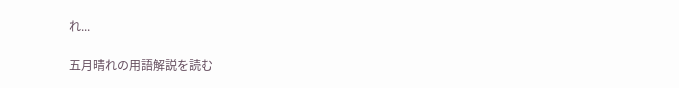れ...

五月晴れの用語解説を読む